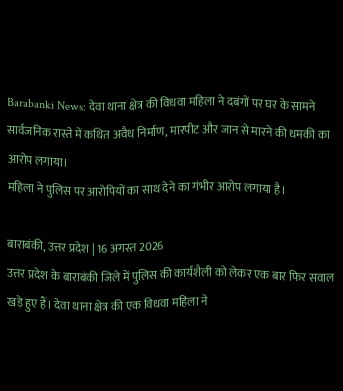Barabanki News: देवा थाना क्षेत्र की विधवा महिला ने दबंगों पर घर के सामने सार्वजनिक रास्ते में कथित अवैध निर्माण, मारपीट और जान से मारने की धमकी का आरोप लगाया।
महिला ने पुलिस पर आरोपियों का साथ देने का गंभीर आरोप लगाया है।

बाराबंकी, उत्तर प्रदेश | 16 अगस्त 2026
उत्तर प्रदेश के बाराबंकी जिले में पुलिस की कार्यशैली को लेकर एक बार फिर सवाल खड़े हुए हैं। देवा थाना क्षेत्र की एक विधवा महिला ने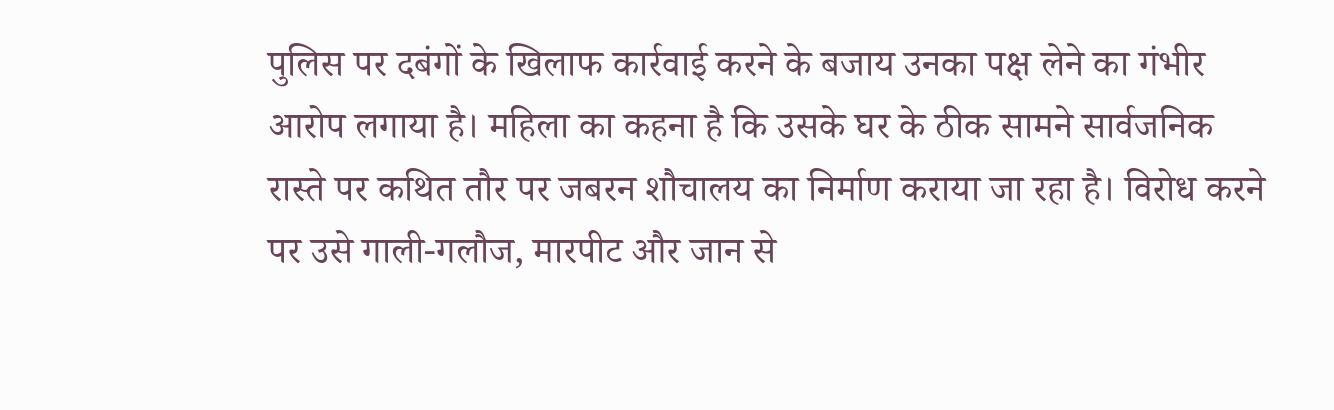पुलिस पर दबंगों के खिलाफ कार्रवाई करने के बजाय उनका पक्ष लेने का गंभीर आरोप लगाया है। महिला का कहना है कि उसके घर के ठीक सामने सार्वजनिक रास्ते पर कथित तौर पर जबरन शौचालय का निर्माण कराया जा रहा है। विरोध करने पर उसे गाली-गलौज, मारपीट और जान से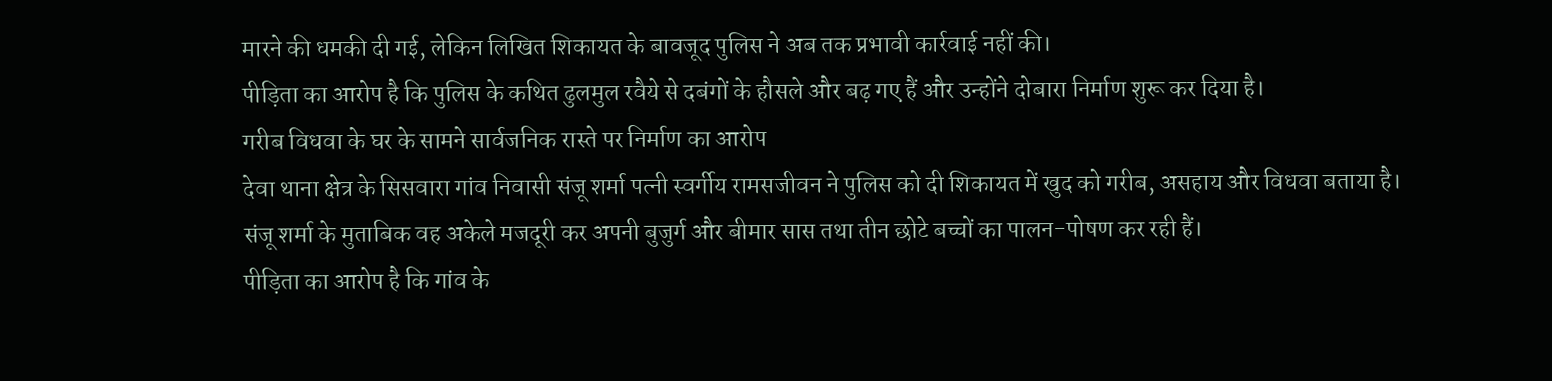मारने की धमकी दी गई, लेकिन लिखित शिकायत के बावजूद पुलिस ने अब तक प्रभावी कार्रवाई नहीं की।
पीड़िता का आरोप है कि पुलिस के कथित ढुलमुल रवैये से दबंगों के हौसले और बढ़ गए हैं और उन्होंने दोबारा निर्माण शुरू कर दिया है।
गरीब विधवा के घर के सामने सार्वजनिक रास्ते पर निर्माण का आरोप
देवा थाना क्षेत्र के सिसवारा गांव निवासी संजू शर्मा पत्नी स्वर्गीय रामसजीवन ने पुलिस को दी शिकायत में खुद को गरीब, असहाय और विधवा बताया है।
संजू शर्मा के मुताबिक वह अकेले मजदूरी कर अपनी बुजुर्ग और बीमार सास तथा तीन छोटे बच्चों का पालन-पोषण कर रही हैं।
पीड़िता का आरोप है कि गांव के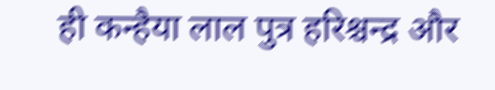ही कन्हैया लाल पुत्र हरिश्चन्द्र और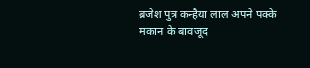ब्रजेश पुत्र कन्हैया लाल अपने पक्के मकान के बावजूद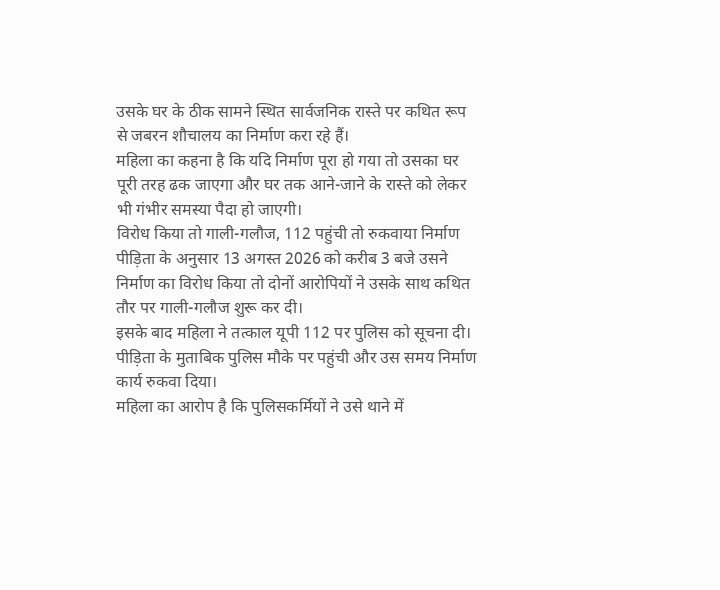उसके घर के ठीक सामने स्थित सार्वजनिक रास्ते पर कथित रूप से जबरन शौचालय का निर्माण करा रहे हैं।
महिला का कहना है कि यदि निर्माण पूरा हो गया तो उसका घर पूरी तरह ढक जाएगा और घर तक आने-जाने के रास्ते को लेकर भी गंभीर समस्या पैदा हो जाएगी।
विरोध किया तो गाली-गलौज, 112 पहुंची तो रुकवाया निर्माण
पीड़िता के अनुसार 13 अगस्त 2026 को करीब 3 बजे उसने निर्माण का विरोध किया तो दोनों आरोपियों ने उसके साथ कथित तौर पर गाली-गलौज शुरू कर दी।
इसके बाद महिला ने तत्काल यूपी 112 पर पुलिस को सूचना दी। पीड़िता के मुताबिक पुलिस मौके पर पहुंची और उस समय निर्माण कार्य रुकवा दिया।
महिला का आरोप है कि पुलिसकर्मियों ने उसे थाने में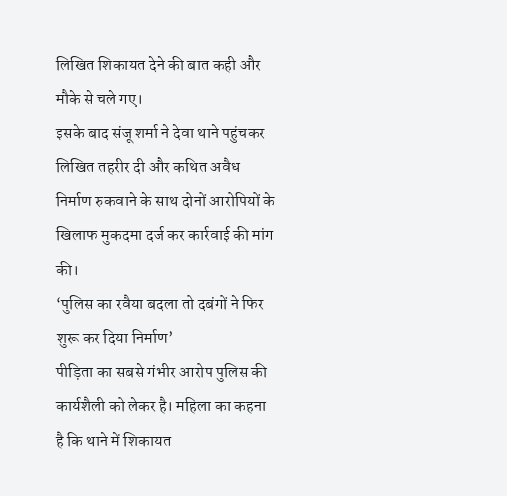लिखित शिकायत देने की बात कही और मौके से चले गए।
इसके बाद संजू शर्मा ने देवा थाने पहुंचकर लिखित तहरीर दी और कथित अवैध निर्माण रुकवाने के साथ दोनों आरोपियों के खिलाफ मुकदमा दर्ज कर कार्रवाई की मांग की।
‘पुलिस का रवैया बदला तो दबंगों ने फिर शुरू कर दिया निर्माण’
पीड़िता का सबसे गंभीर आरोप पुलिस की कार्यशैली को लेकर है। महिला का कहना है कि थाने में शिकायत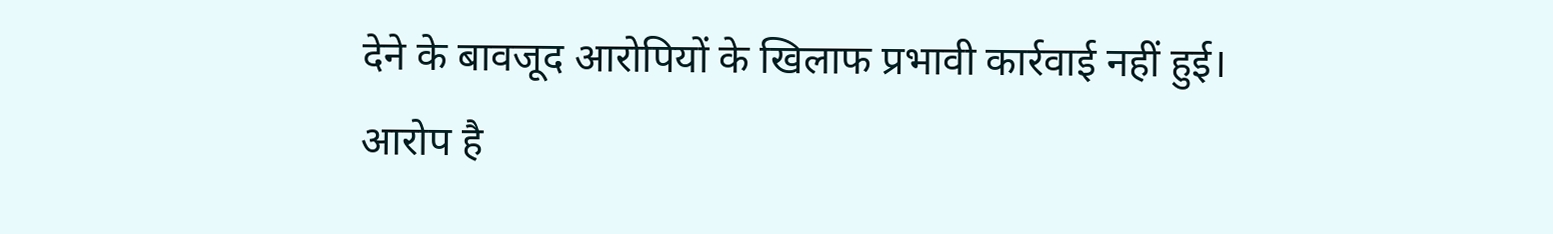देने के बावजूद आरोपियों के खिलाफ प्रभावी कार्रवाई नहीं हुई।
आरोप है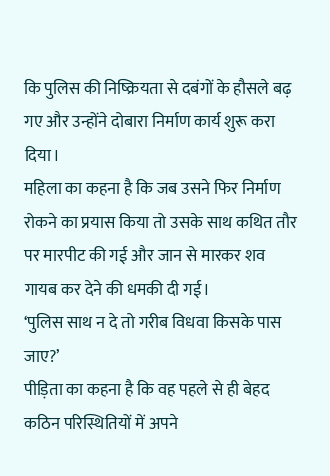कि पुलिस की निष्क्रियता से दबंगों के हौसले बढ़ गए और उन्होंने दोबारा निर्माण कार्य शुरू करा दिया।
महिला का कहना है कि जब उसने फिर निर्माण रोकने का प्रयास किया तो उसके साथ कथित तौर पर मारपीट की गई और जान से मारकर शव गायब कर देने की धमकी दी गई।
‘पुलिस साथ न दे तो गरीब विधवा किसके पास जाए?’
पीड़िता का कहना है कि वह पहले से ही बेहद कठिन परिस्थितियों में अपने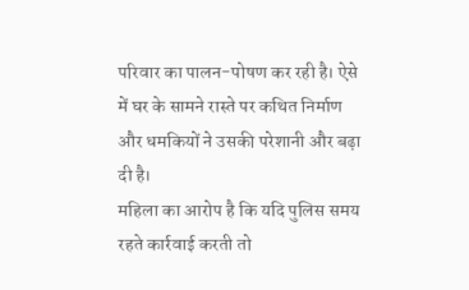परिवार का पालन-पोषण कर रही है। ऐसे में घर के सामने रास्ते पर कथित निर्माण और धमकियों ने उसकी परेशानी और बढ़ा दी है।
महिला का आरोप है कि यदि पुलिस समय रहते कार्रवाई करती तो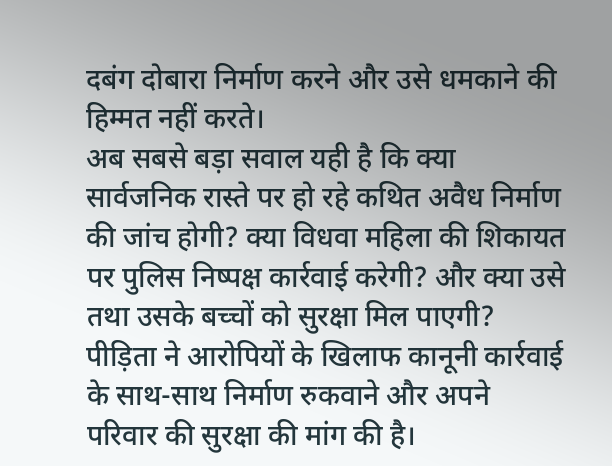दबंग दोबारा निर्माण करने और उसे धमकाने की हिम्मत नहीं करते।
अब सबसे बड़ा सवाल यही है कि क्या सार्वजनिक रास्ते पर हो रहे कथित अवैध निर्माण की जांच होगी? क्या विधवा महिला की शिकायत पर पुलिस निष्पक्ष कार्रवाई करेगी? और क्या उसे तथा उसके बच्चों को सुरक्षा मिल पाएगी?
पीड़िता ने आरोपियों के खिलाफ कानूनी कार्रवाई के साथ-साथ निर्माण रुकवाने और अपने परिवार की सुरक्षा की मांग की है।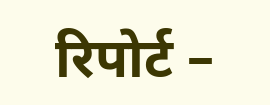रिपोर्ट –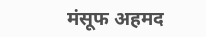मंसूफ अहमद